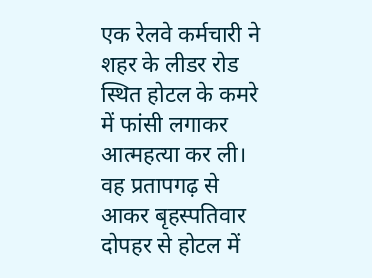एक रेलवे कर्मचारी ने शहर के लीडर रोड स्थित होटल के कमरे में फांसी लगाकर आत्महत्या कर ली। वह प्रतापगढ़ से आकर बृहस्पतिवार दोपहर से होटल में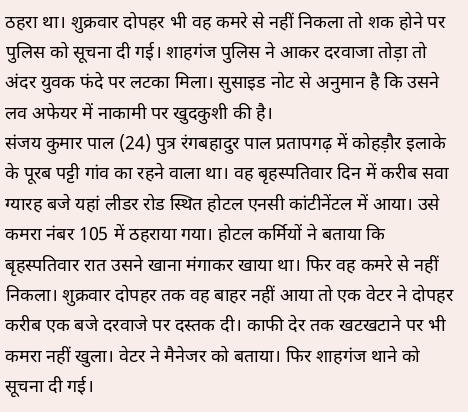ठहरा था। शुक्रवार दोपहर भी वह कमरे से नहीं निकला तो शक होने पर पुलिस को सूचना दी गई। शाहगंज पुलिस ने आकर दरवाजा तोड़ा तो अंदर युवक फंदे पर लटका मिला। सुसाइड नोट से अनुमान है कि उसने लव अफेयर में नाकामी पर खुदकुशी की है।
संजय कुमार पाल (24) पुत्र रंगबहादुर पाल प्रतापगढ़ में कोहड़ौर इलाके के पूरब पट्टी गांव का रहने वाला था। वह बृहस्पतिवार दिन में करीब सवा ग्यारह बजे यहां लीडर रोड स्थित होटल एनसी कांटीनेंटल में आया। उसे कमरा नंबर 105 में ठहराया गया। होटल कर्मियों ने बताया कि बृहस्पतिवार रात उसने खाना मंगाकर खाया था। फिर वह कमरे से नहीं निकला। शुक्रवार दोपहर तक वह बाहर नहीं आया तो एक वेटर ने दोपहर करीब एक बजे दरवाजे पर दस्तक दी। काफी देर तक खटखटाने पर भी कमरा नहीं खुला। वेटर ने मैनेजर को बताया। फिर शाहगंज थाने को सूचना दी गई।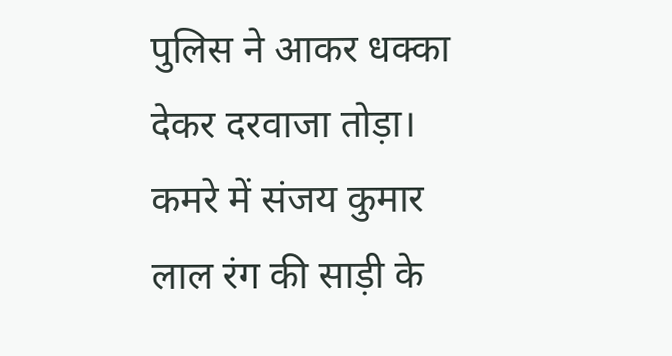पुलिस ने आकर धक्का देकर दरवाजा तोड़ा।
कमरे में संजय कुमार लाल रंग की साड़ी के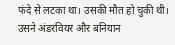फंदे से लटका था। उसकी मौत हो चुकी थी। उसने अंडरवियर और बनियान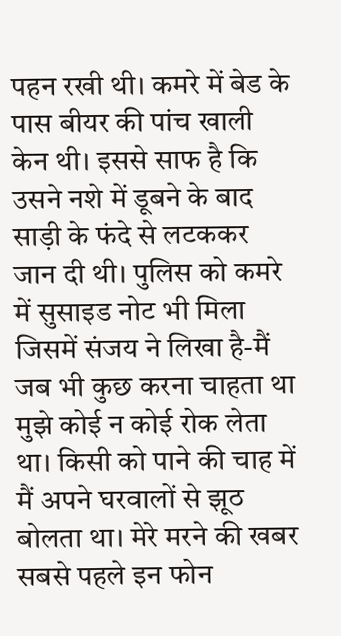पहन रखी थी। कमरे में बेड के पास बीयर की पांच खाली केन थी। इससे साफ है कि उसने नशे में डूबने के बाद साड़ी के फंदे से लटककर जान दी थी। पुलिस को कमरे में सुसाइड नोट भी मिला जिसमें संजय ने लिखा है-मैं जब भी कुछ करना चाहता था मुझे कोई न कोई रोक लेता था। किसी को पाने की चाह में मैं अपने घरवालों से झूठ बोलता था। मेरे मरने की खबर सबसे पहले इन फोन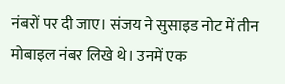नंबरों पर दी जाए। संजय ने सुसाइड नोट में तीन मोबाइल नंबर लिखे थे। उनमें एक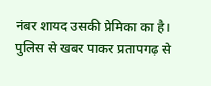नंबर शायद उसकी प्रेमिका का है। पुलिस से खबर पाकर प्रतापगढ़ से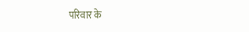परिवार के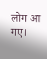लोग आ गए।